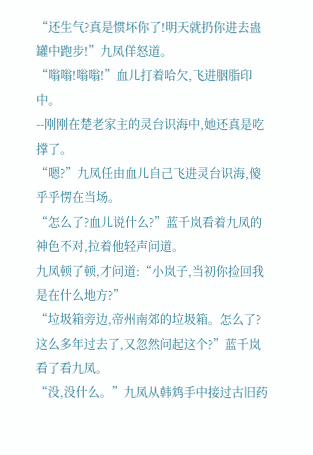“还生气?真是惯坏你了!明天就扔你进去蛊罐中跑步!”九凤佯怒道。
“嗡嗡!嗡嗡!”血儿打着哈欠,飞进胭脂印中。
--刚刚在楚老家主的灵台识海中,她还真是吃撑了。
“嗯?”九凤任由血儿自己飞进灵台识海,傻乎乎愣在当场。
“怎么了?血儿说什么?”蓝千岚看着九凤的神色不对,拉着他轻声问道。
九凤顿了顿,才问道:“小岚子,当初你捡回我是在什么地方?”
“垃圾箱旁边,帝州南郊的垃圾箱。怎么了?这么多年过去了,又忽然问起这个?”蓝千岚看了看九凤。
“没,没什么。”九凤从韩鸩手中接过古旧药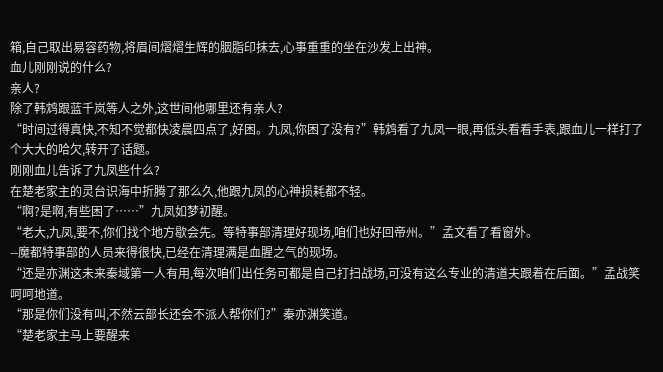箱,自己取出易容药物,将眉间熠熠生辉的胭脂印抹去,心事重重的坐在沙发上出神。
血儿刚刚说的什么?
亲人?
除了韩鸩跟蓝千岚等人之外,这世间他哪里还有亲人?
“时间过得真快,不知不觉都快凌晨四点了,好困。九凤,你困了没有?”韩鸩看了九凤一眼,再低头看看手表,跟血儿一样打了个大大的哈欠,转开了话题。
刚刚血儿告诉了九凤些什么?
在楚老家主的灵台识海中折腾了那么久,他跟九凤的心神损耗都不轻。
“啊?是啊,有些困了……”九凤如梦初醒。
“老大,九凤,要不,你们找个地方歇会先。等特事部清理好现场,咱们也好回帝州。”孟文看了看窗外。
--魔都特事部的人员来得很快,已经在清理满是血腥之气的现场。
“还是亦渊这未来秦域第一人有用,每次咱们出任务可都是自己打扫战场,可没有这么专业的清道夫跟着在后面。”孟战笑呵呵地道。
“那是你们没有叫,不然云部长还会不派人帮你们?”秦亦渊笑道。
“楚老家主马上要醒来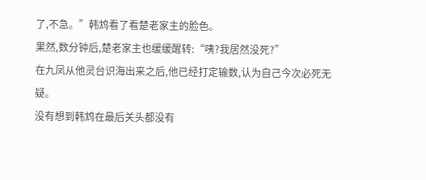了,不急。”韩鸩看了看楚老家主的脸色。
果然,数分钟后,楚老家主也缓缓醒转:“咦?我居然没死?”
在九凤从他灵台识海出来之后,他已经打定输数,认为自己今次必死无疑。
没有想到韩鸩在最后关头都没有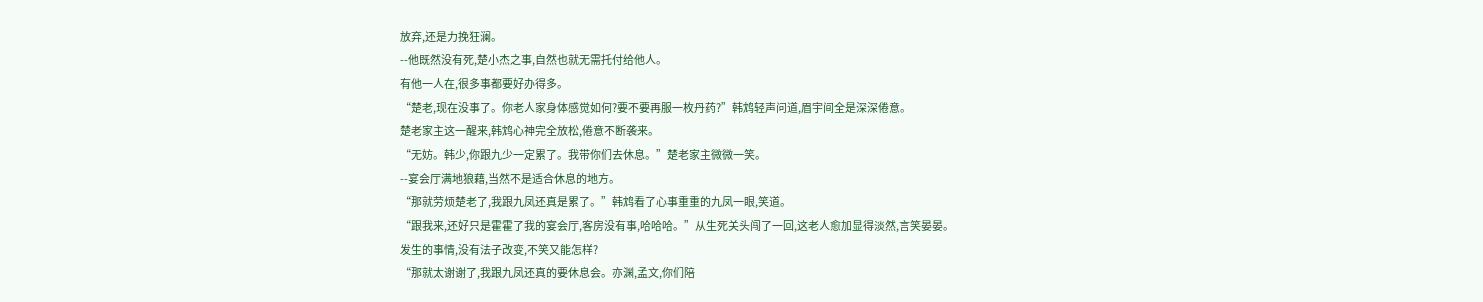放弃,还是力挽狂澜。
--他既然没有死,楚小杰之事,自然也就无需托付给他人。
有他一人在,很多事都要好办得多。
“楚老,现在没事了。你老人家身体感觉如何?要不要再服一枚丹药?”韩鸩轻声问道,眉宇间全是深深倦意。
楚老家主这一醒来,韩鸩心神完全放松,倦意不断袭来。
“无妨。韩少,你跟九少一定累了。我带你们去休息。”楚老家主微微一笑。
--宴会厅满地狼藉,当然不是适合休息的地方。
“那就劳烦楚老了,我跟九凤还真是累了。”韩鸩看了心事重重的九凤一眼,笑道。
“跟我来,还好只是霍霍了我的宴会厅,客房没有事,哈哈哈。”从生死关头闯了一回,这老人愈加显得淡然,言笑晏晏。
发生的事情,没有法子改变,不笑又能怎样?
“那就太谢谢了,我跟九凤还真的要休息会。亦渊,孟文,你们陪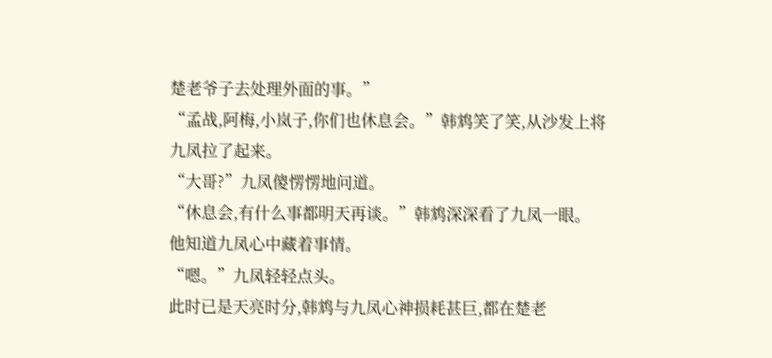楚老爷子去处理外面的事。”
“孟战,阿梅,小岚子,你们也休息会。”韩鸩笑了笑,从沙发上将九凤拉了起来。
“大哥?”九凤傻愣愣地问道。
“休息会,有什么事都明天再谈。”韩鸩深深看了九凤一眼。
他知道九凤心中藏着事情。
“嗯。”九凤轻轻点头。
此时已是天亮时分,韩鸩与九凤心神损耗甚巨,都在楚老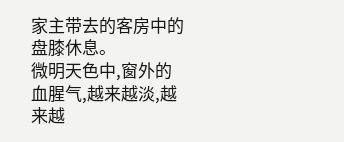家主带去的客房中的盘膝休息。
微明天色中,窗外的血腥气,越来越淡,越来越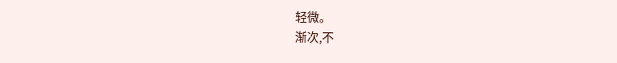轻微。
渐次,不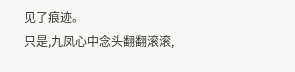见了痕迹。
只是,九凤心中念头翻翻滚滚,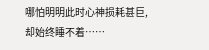哪怕明明此时心神损耗甚巨,却始终睡不着……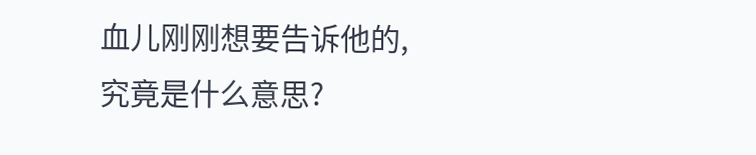血儿刚刚想要告诉他的,究竟是什么意思?